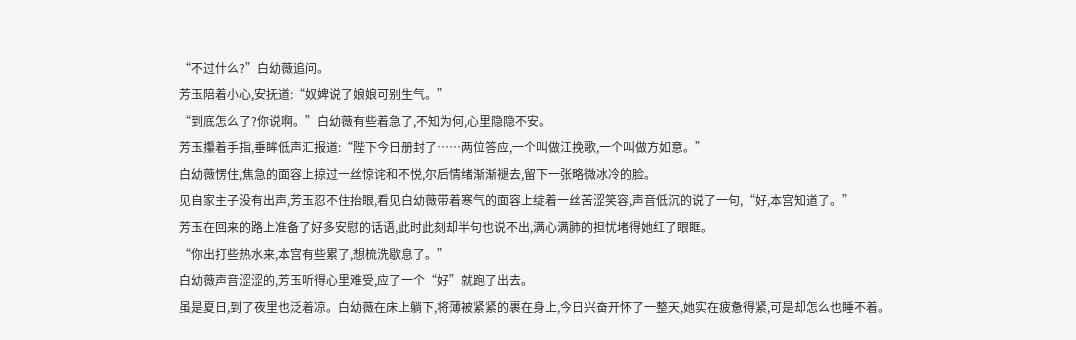“不过什么?”白幼薇追问。
芳玉陪着小心,安抚道:“奴婢说了娘娘可别生气。”
“到底怎么了?你说啊。”白幼薇有些着急了,不知为何,心里隐隐不安。
芳玉攥着手指,垂眸低声汇报道:“陛下今日册封了……两位答应,一个叫做江挽歌,一个叫做方如意。”
白幼薇愣住,焦急的面容上掠过一丝惊诧和不悦,尔后情绪渐渐褪去,留下一张略微冰冷的脸。
见自家主子没有出声,芳玉忍不住抬眼,看见白幼薇带着寒气的面容上绽着一丝苦涩笑容,声音低沉的说了一句,“好,本宫知道了。”
芳玉在回来的路上准备了好多安慰的话语,此时此刻却半句也说不出,满心满肺的担忧堵得她红了眼眶。
“你出打些热水来,本宫有些累了,想梳洗歇息了。”
白幼薇声音涩涩的,芳玉听得心里难受,应了一个“好”就跑了出去。
虽是夏日,到了夜里也泛着凉。白幼薇在床上躺下,将薄被紧紧的裹在身上,今日兴奋开怀了一整天,她实在疲惫得紧,可是却怎么也睡不着。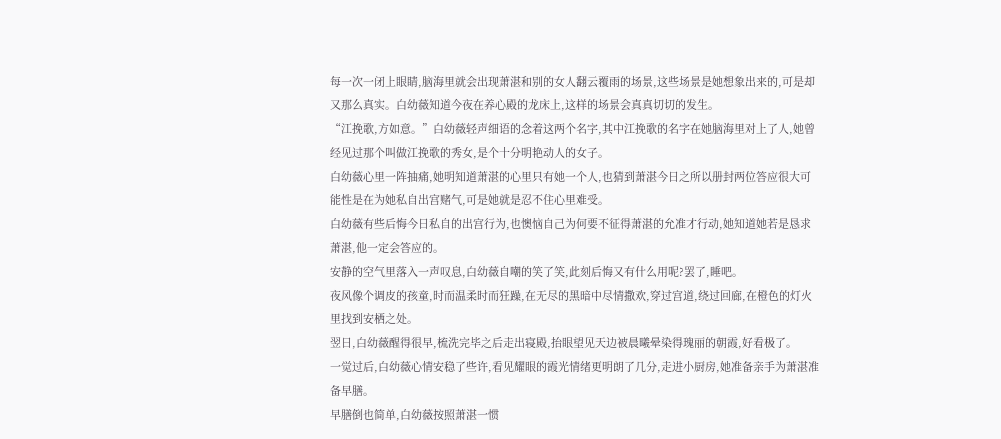每一次一闭上眼睛,脑海里就会出现萧湛和别的女人翻云覆雨的场景,这些场景是她想象出来的,可是却又那么真实。白幼薇知道今夜在养心殿的龙床上,这样的场景会真真切切的发生。
“江挽歌,方如意。”白幼薇轻声细语的念着这两个名字,其中江挽歌的名字在她脑海里对上了人,她曾经见过那个叫做江挽歌的秀女,是个十分明艳动人的女子。
白幼薇心里一阵抽痛,她明知道萧湛的心里只有她一个人,也猜到萧湛今日之所以册封两位答应很大可能性是在为她私自出宫赌气,可是她就是忍不住心里难受。
白幼薇有些后悔今日私自的出宫行为,也懊恼自己为何要不征得萧湛的允准才行动,她知道她若是恳求萧湛,他一定会答应的。
安静的空气里落入一声叹息,白幼薇自嘲的笑了笑,此刻后悔又有什么用呢?罢了,睡吧。
夜风像个调皮的孩童,时而温柔时而狂躁,在无尽的黑暗中尽情撒欢,穿过宫道,绕过回廊,在橙色的灯火里找到安栖之处。
翌日,白幼薇醒得很早,梳洗完毕之后走出寝殿,抬眼望见天边被晨曦晕染得瑰丽的朝霞,好看极了。
一觉过后,白幼薇心情安稳了些许,看见耀眼的霞光情绪更明朗了几分,走进小厨房,她准备亲手为萧湛准备早膳。
早膳倒也简单,白幼薇按照萧湛一惯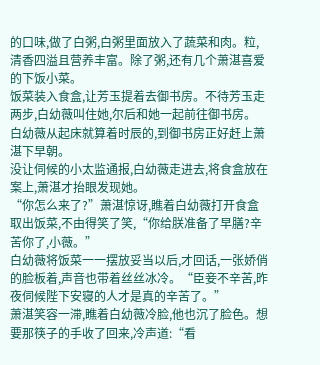的口味,做了白粥,白粥里面放入了蔬菜和肉。粒,清香四溢且营养丰富。除了粥,还有几个萧湛喜爱的下饭小菜。
饭菜装入食盒,让芳玉提着去御书房。不待芳玉走两步,白幼薇叫住她,尔后和她一起前往御书房。
白幼薇从起床就算着时辰的,到御书房正好赶上萧湛下早朝。
没让伺候的小太监通报,白幼薇走进去,将食盒放在案上,萧湛才抬眼发现她。
“你怎么来了?”萧湛惊讶,瞧着白幼薇打开食盒取出饭菜,不由得笑了笑,“你给朕准备了早膳?辛苦你了,小薇。”
白幼薇将饭菜一一摆放妥当以后,才回话,一张娇俏的脸板着,声音也带着丝丝冰冷。“臣妾不辛苦,昨夜伺候陛下安寝的人才是真的辛苦了。”
萧湛笑容一滞,瞧着白幼薇冷脸,他也沉了脸色。想要那筷子的手收了回来,冷声道:“看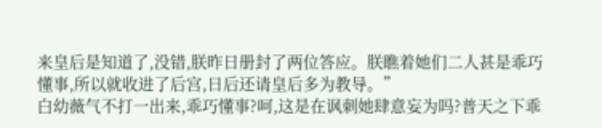来皇后是知道了,没错,朕昨日册封了两位答应。朕瞧着她们二人甚是乖巧懂事,所以就收进了后宫,日后还请皇后多为教导。”
白幼薇气不打一出来,乖巧懂事?呵,这是在讽刺她肆意妄为吗?普天之下乖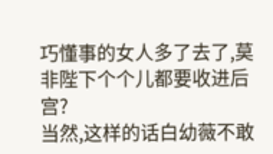巧懂事的女人多了去了,莫非陛下个个儿都要收进后宫?
当然,这样的话白幼薇不敢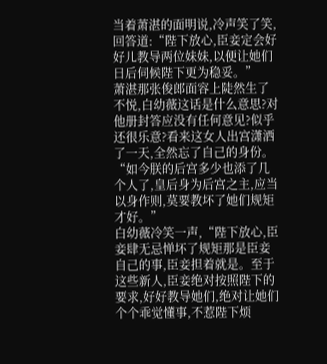当着萧湛的面明说,冷声笑了笑,回答道:“陛下放心,臣妾定会好好儿教导两位妹妹,以便让她们日后伺候陛下更为稳妥。”
萧湛那张俊郎面容上陡然生了不悦,白幼薇这话是什么意思?对他册封答应没有任何意见?似乎还很乐意?看来这女人出宫潇洒了一天,全然忘了自己的身份。
“如今朕的后宫多少也添了几个人了,皇后身为后宫之主,应当以身作则,莫要教坏了她们规矩才好。”
白幼薇冷笑一声,“陛下放心,臣妾肆无忌惮坏了规矩那是臣妾自己的事,臣妾担着就是。至于这些新人,臣妾绝对按照陛下的要求,好好教导她们,绝对让她们个个乖觉懂事,不惹陛下烦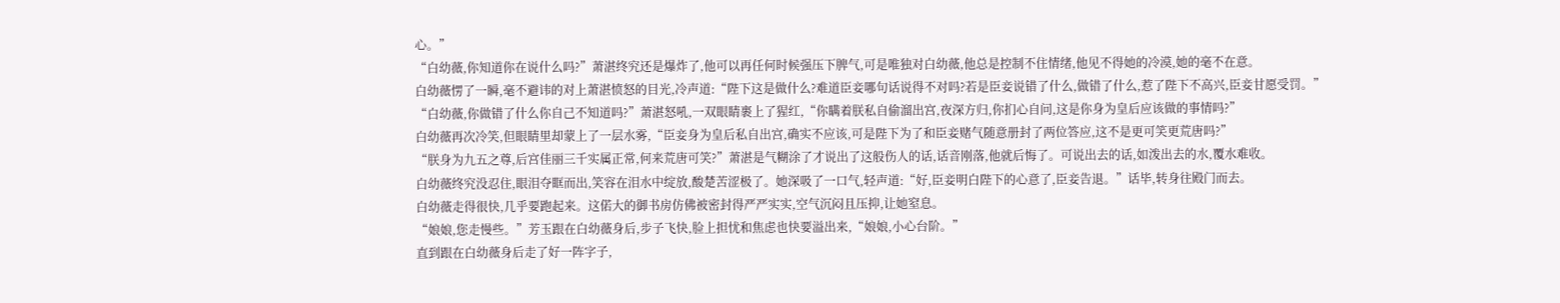心。”
“白幼薇,你知道你在说什么吗?”萧湛终究还是爆炸了,他可以再任何时候强压下脾气,可是唯独对白幼薇,他总是控制不住情绪,他见不得她的冷漠,她的毫不在意。
白幼薇愣了一瞬,毫不避讳的对上萧湛愤怒的目光,冷声道:“陛下这是做什么?难道臣妾哪句话说得不对吗?若是臣妾说错了什么,做错了什么,惹了陛下不高兴,臣妾甘愿受罚。”
“白幼薇,你做错了什么你自己不知道吗?”萧湛怒吼,一双眼睛裹上了猩红,“你瞒着朕私自偷溜出宫,夜深方归,你扪心自问,这是你身为皇后应该做的事情吗?”
白幼薇再次冷笑,但眼睛里却蒙上了一层水雾,“臣妾身为皇后私自出宫,确实不应该,可是陛下为了和臣妾赌气随意册封了两位答应,这不是更可笑更荒唐吗?”
“朕身为九五之尊,后宫佳丽三千实属正常,何来荒唐可笑?”萧湛是气糊涂了才说出了这般伤人的话,话音刚落,他就后悔了。可说出去的话,如泼出去的水,覆水难收。
白幼薇终究没忍住,眼泪夺眶而出,笑容在泪水中绽放,酸楚苦涩极了。她深吸了一口气,轻声道:“好,臣妾明白陛下的心意了,臣妾告退。”话毕,转身往殿门而去。
白幼薇走得很快,几乎要跑起来。这偌大的御书房仿佛被密封得严严实实,空气沉闷且压抑,让她窒息。
“娘娘,您走慢些。”芳玉跟在白幼薇身后,步子飞快,脸上担忧和焦虑也快要溢出来,“娘娘,小心台阶。”
直到跟在白幼薇身后走了好一阵字子,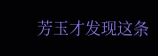芳玉才发现这条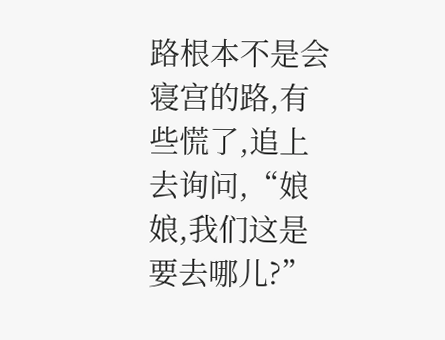路根本不是会寝宫的路,有些慌了,追上去询问,“娘娘,我们这是要去哪儿?”